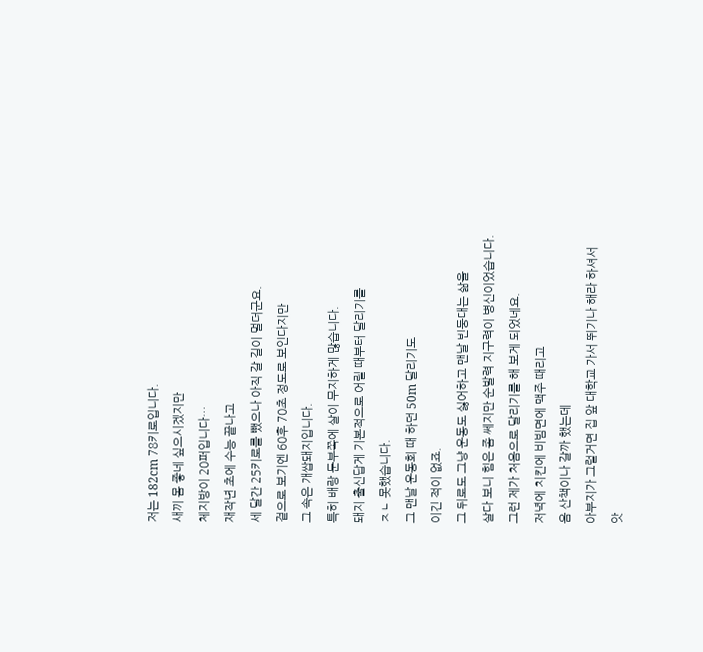저는 182cm 78키로입니다.
새끼 몸 좋네 싶으시겠지만
체지방이 20퍼입니다…
재작년 초에 수능 끝나고
세 달간 25키로를 뺐으나 아직 갈 길이 멀더군요.
겉으로 보기엔 60후 70초 정도로 보인다지만
그 속은 개쌉돼지입니다.
특히 배랑 둔부쪽에 살이 무지하게 많습니다.
돼지 출신답게 기본적으로 어릴 때부터 달리기를
ㅈㄴ 못했습니다.
그 맨날 운동회 때 하던 50m 달리기도
이긴 적이 없죠.
그 뒤로도 그냥 운동도 싫어하고 맨날 빈둥대는 삶을
살다 보니 힘은 좀 쎄지만 순발력 지구력이 병신이었습니다.
그런 제가 처음으로 달리기를 해 보게 되었네요.
저녁에 치킨에 비빔면에 맥주 때리고
음 산책이나 갈까 했는데
아부지가 그럴거면 집 앞 대학교 가서 뛰기나 해라 하셔서
앗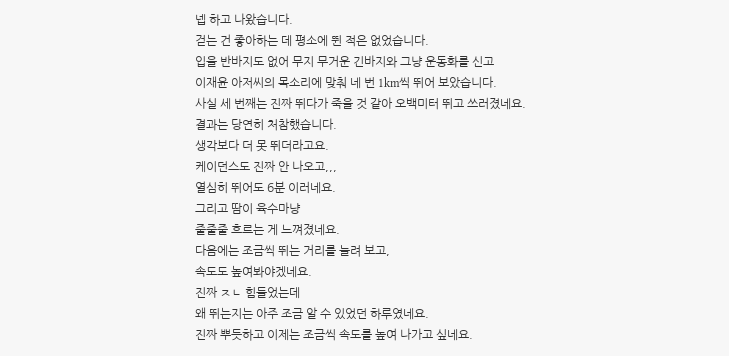넵 하고 나왔습니다.
걷는 건 좋아하는 데 평소에 뛴 적은 없었습니다.
입을 반바지도 없어 무지 무거운 긴바지와 그냥 운동화를 신고
이재윤 아저씨의 목소리에 맞춰 네 번 1km씩 뛰어 보았습니다.
사실 세 번째는 진짜 뛰다가 죽을 것 같아 오백미터 뛰고 쓰러졌네요.
결과는 당연히 처참했습니다.
생각보다 더 못 뛰더라고요.
케이던스도 진짜 안 나오고,,,
열심히 뛰어도 6분 이러네요.
그리고 땀이 육수마냥
줄줄줄 흐르는 게 느껴졌네요.
다음에는 조금씩 뛰는 거리를 늘려 보고,
속도도 높여봐야겠네요.
진짜 ㅈㄴ 힘들었는데
왜 뛰는지는 아주 조금 알 수 있었던 하루였네요.
진짜 뿌듯하고 이제는 조금씩 속도를 높여 나가고 싶네요.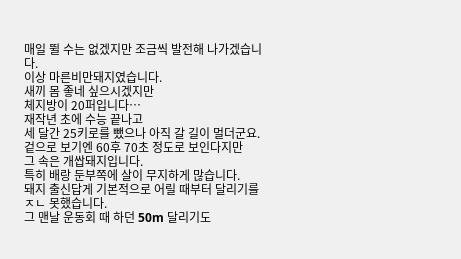매일 뛸 수는 없겠지만 조금씩 발전해 나가겠습니다.
이상 마른비만돼지였습니다.
새끼 몸 좋네 싶으시겠지만
체지방이 20퍼입니다…
재작년 초에 수능 끝나고
세 달간 25키로를 뺐으나 아직 갈 길이 멀더군요.
겉으로 보기엔 60후 70초 정도로 보인다지만
그 속은 개쌉돼지입니다.
특히 배랑 둔부쪽에 살이 무지하게 많습니다.
돼지 출신답게 기본적으로 어릴 때부터 달리기를
ㅈㄴ 못했습니다.
그 맨날 운동회 때 하던 50m 달리기도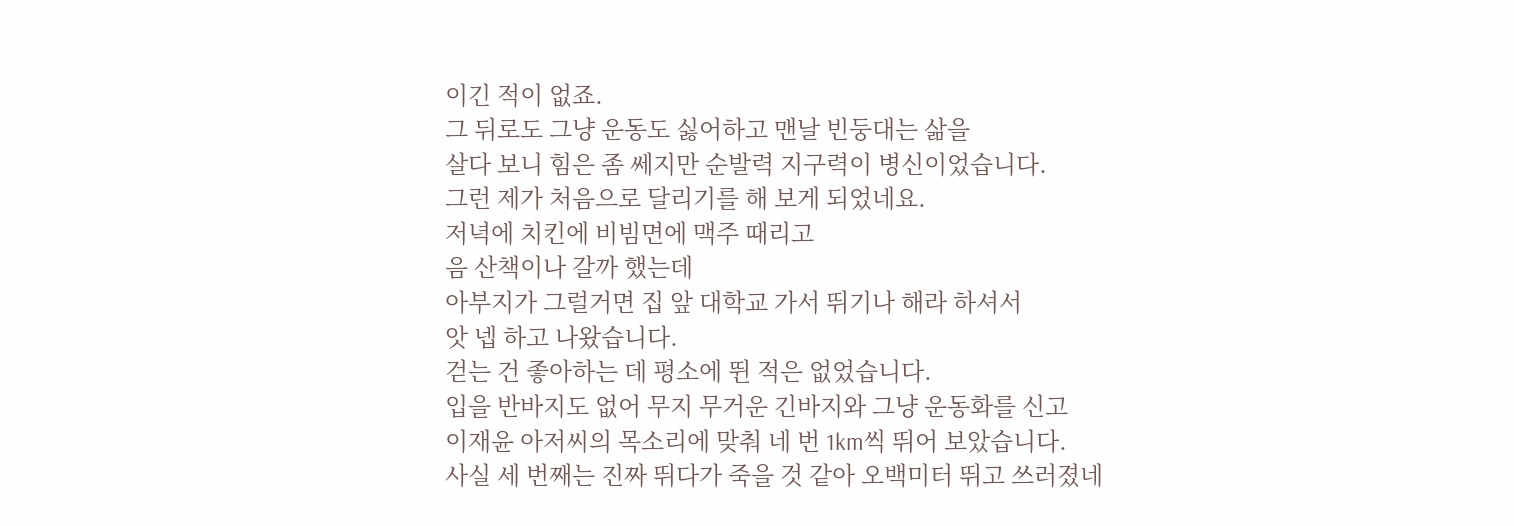이긴 적이 없죠.
그 뒤로도 그냥 운동도 싫어하고 맨날 빈둥대는 삶을
살다 보니 힘은 좀 쎄지만 순발력 지구력이 병신이었습니다.
그런 제가 처음으로 달리기를 해 보게 되었네요.
저녁에 치킨에 비빔면에 맥주 때리고
음 산책이나 갈까 했는데
아부지가 그럴거면 집 앞 대학교 가서 뛰기나 해라 하셔서
앗 넵 하고 나왔습니다.
걷는 건 좋아하는 데 평소에 뛴 적은 없었습니다.
입을 반바지도 없어 무지 무거운 긴바지와 그냥 운동화를 신고
이재윤 아저씨의 목소리에 맞춰 네 번 1km씩 뛰어 보았습니다.
사실 세 번째는 진짜 뛰다가 죽을 것 같아 오백미터 뛰고 쓰러졌네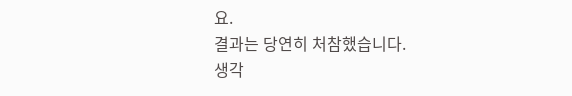요.
결과는 당연히 처참했습니다.
생각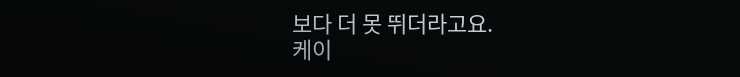보다 더 못 뛰더라고요.
케이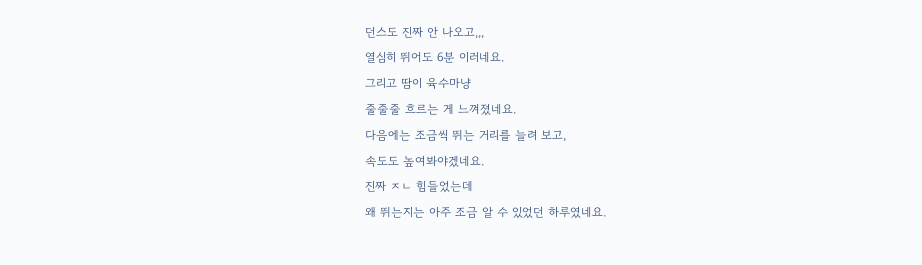던스도 진짜 안 나오고,,,
열심히 뛰어도 6분 이러네요.
그리고 땀이 육수마냥
줄줄줄 흐르는 게 느껴졌네요.
다음에는 조금씩 뛰는 거리를 늘려 보고,
속도도 높여봐야겠네요.
진짜 ㅈㄴ 힘들었는데
왜 뛰는지는 아주 조금 알 수 있었던 하루였네요.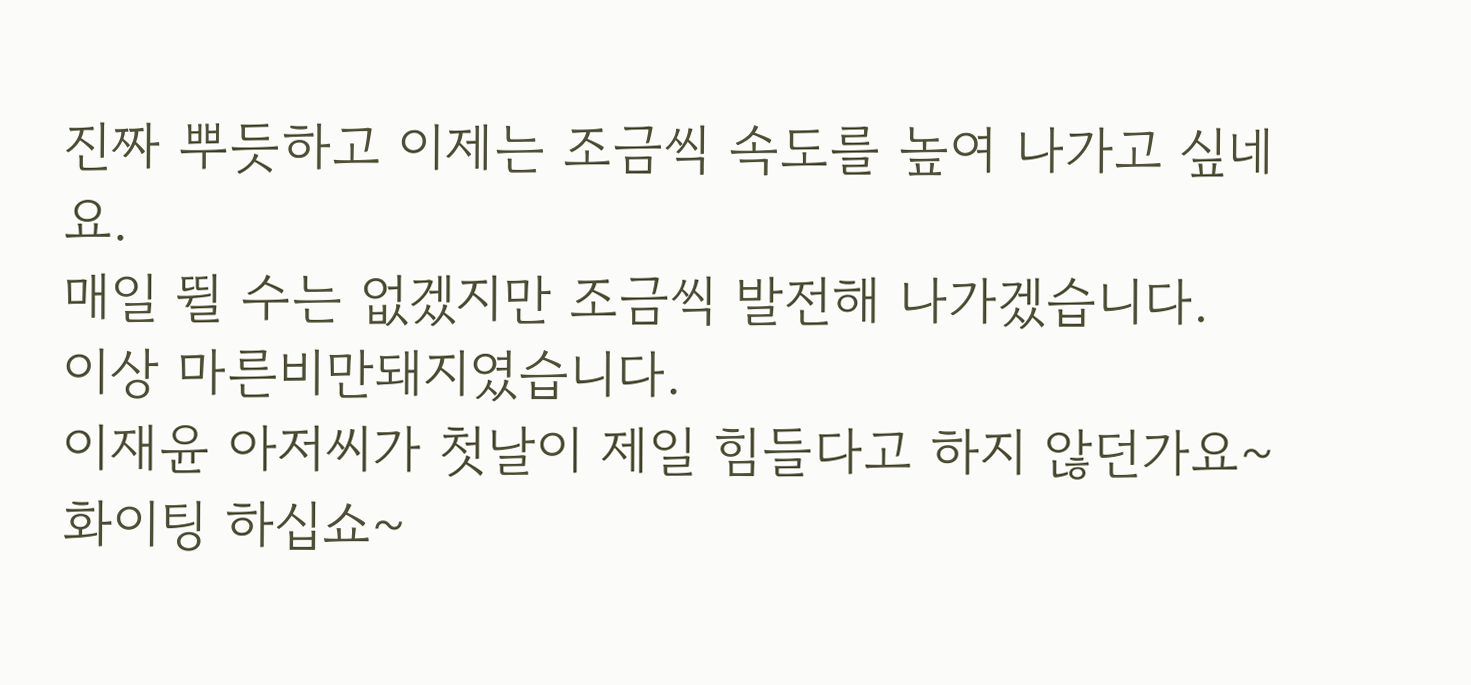진짜 뿌듯하고 이제는 조금씩 속도를 높여 나가고 싶네요.
매일 뛸 수는 없겠지만 조금씩 발전해 나가겠습니다.
이상 마른비만돼지였습니다.
이재윤 아저씨가 첫날이 제일 힘들다고 하지 않던가요~ 화이팅 하십쇼~